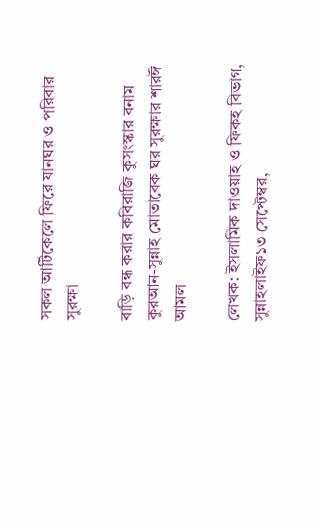সকল আর্টিকেলে ফিরে যানঘর ও পরিবার সুরক্ষা

বাড়ি বন্ধ করার কবিরাজি কুসংস্কার বনাম কুরআন-সুন্নাহ মোতাবেক ঘর সুরক্ষার শারঈ আমল

লেখক: ইসলামিক দাওয়াহ ও ফিকহ বিভাগ, সুন্নাহলাইফ১৩ সেপ্টেম্বর,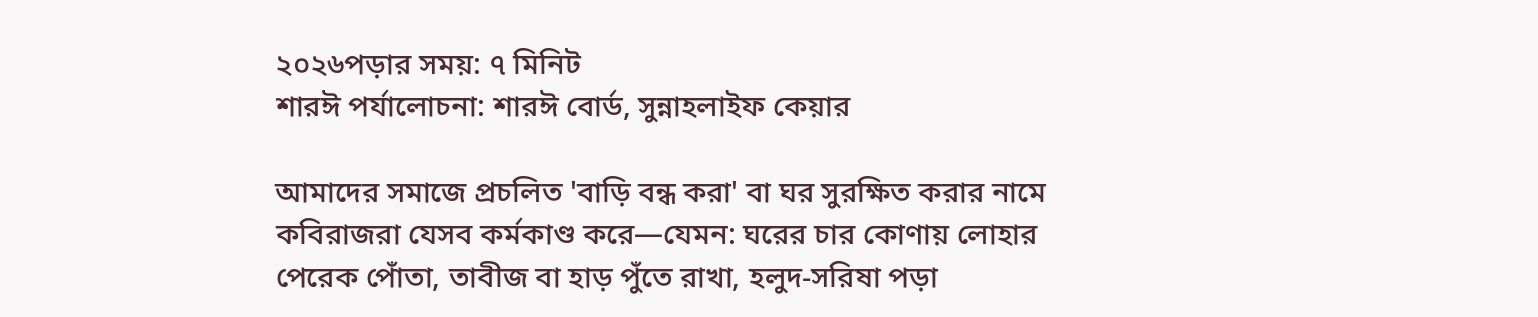২০২৬পড়ার সময়: ৭ মিনিট
শারঈ পর্যালোচনা: শারঈ বোর্ড, সুন্নাহলাইফ কেয়ার

আমাদের সমাজে প্রচলিত 'বাড়ি বন্ধ করা' বা ঘর সুরক্ষিত করার নামে কবিরাজরা যেসব কর্মকাণ্ড করে—যেমন: ঘরের চার কোণায় লোহার পেরেক পোঁতা, তাবীজ বা হাড় পুঁতে রাখা, হলুদ-সরিষা পড়া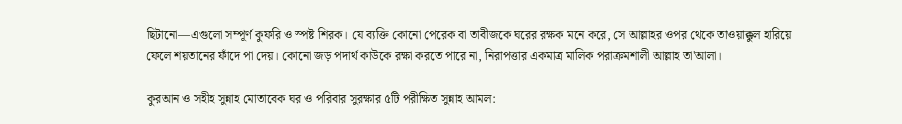ছিটানো—এগুলো সম্পূর্ণ কুফরি ও স্পষ্ট শিরক। যে ব্যক্তি কোনো পেরেক বা তাবীজকে ঘরের রক্ষক মনে করে, সে আল্লাহর ওপর থেকে তাওয়াক্কুল হারিয়ে ফেলে শয়তানের ফাঁদে পা দেয়। কোনো জড় পদার্থ কাউকে রক্ষা করতে পারে না, নিরাপত্তার একমাত্র মালিক পরাক্রমশালী আল্লাহ তা'আলা।

কুরআন ও সহীহ সুন্নাহ মোতাবেক ঘর ও পরিবার সুরক্ষার ৫টি পরীক্ষিত সুন্নাহ আমল: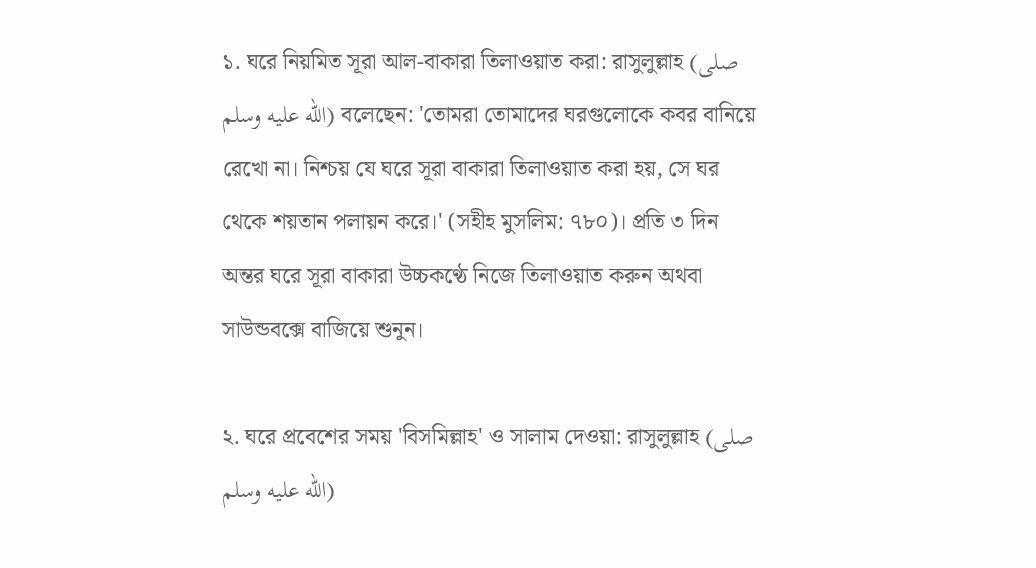১. ঘরে নিয়মিত সূরা আল-বাকারা তিলাওয়াত করা: রাসুলুল্লাহ (صلى الله عليه وسلم) বলেছেন: 'তোমরা তোমাদের ঘরগুলোকে কবর বানিয়ে রেখো না। নিশ্চয় যে ঘরে সূরা বাকারা তিলাওয়াত করা হয়, সে ঘর থেকে শয়তান পলায়ন করে।' (সহীহ মুসলিম: ৭৮০)। প্রতি ৩ দিন অন্তর ঘরে সূরা বাকারা উচ্চকণ্ঠে নিজে তিলাওয়াত করুন অথবা সাউন্ডবক্সে বাজিয়ে শুনুন।

২. ঘরে প্রবেশের সময় 'বিসমিল্লাহ' ও সালাম দেওয়া: রাসুলুল্লাহ (صلى الله عليه وسلم)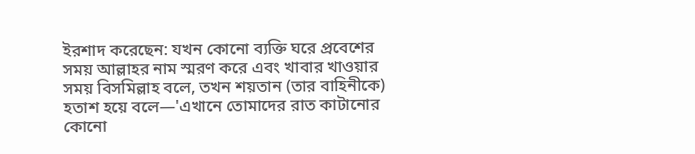ইরশাদ করেছেন: যখন কোনো ব্যক্তি ঘরে প্রবেশের সময় আল্লাহর নাম স্মরণ করে এবং খাবার খাওয়ার সময় বিসমিল্লাহ বলে, তখন শয়তান (তার বাহিনীকে) হতাশ হয়ে বলে—'এখানে তোমাদের রাত কাটানোর কোনো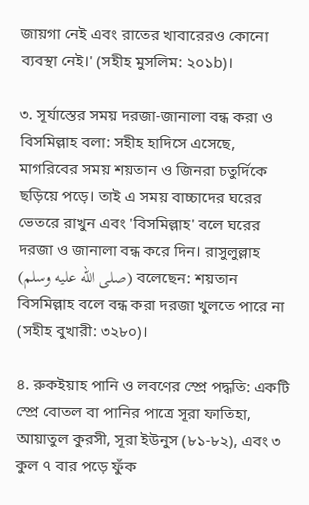জায়গা নেই এবং রাতের খাবারেরও কোনো ব্যবস্থা নেই।' (সহীহ মুসলিম: ২০১b)।

৩. সূর্যাস্তের সময় দরজা-জানালা বন্ধ করা ও বিসমিল্লাহ বলা: সহীহ হাদিসে এসেছে, মাগরিবের সময় শয়তান ও জিনরা চতুর্দিকে ছড়িয়ে পড়ে। তাই এ সময় বাচ্চাদের ঘরের ভেতরে রাখুন এবং 'বিসমিল্লাহ' বলে ঘরের দরজা ও জানালা বন্ধ করে দিন। রাসুলুল্লাহ (صلى الله عليه وسلم) বলেছেন: শয়তান বিসমিল্লাহ বলে বন্ধ করা দরজা খুলতে পারে না (সহীহ বুখারী: ৩২৮০)।

৪. রুকইয়াহ পানি ও লবণের স্প্রে পদ্ধতি: একটি স্প্রে বোতল বা পানির পাত্রে সূরা ফাতিহা, আয়াতুল কুরসী, সূরা ইউনুস (৮১-৮২), এবং ৩ কুল ৭ বার পড়ে ফুঁক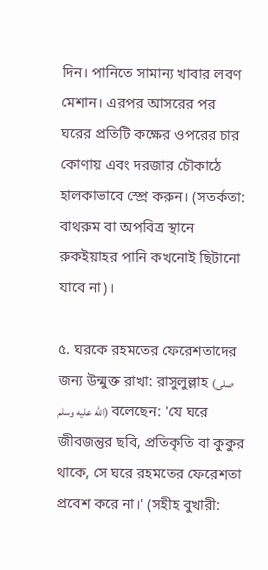দিন। পানিতে সামান্য খাবার লবণ মেশান। এরপর আসরের পর ঘরের প্রতিটি কক্ষের ওপরের চার কোণায় এবং দরজার চৌকাঠে হালকাভাবে স্প্রে করুন। (সতর্কতা: বাথরুম বা অপবিত্র স্থানে রুকইয়াহর পানি কখনোই ছিটানো যাবে না)।

৫. ঘরকে রহমতের ফেরেশতাদের জন্য উন্মুক্ত রাখা: রাসুলুল্লাহ (صلى الله عليه وسلم) বলেছেন: 'যে ঘরে জীবজন্তুর ছবি, প্রতিকৃতি বা কুকুর থাকে, সে ঘরে রহমতের ফেরেশতা প্রবেশ করে না।' (সহীহ বুখারী: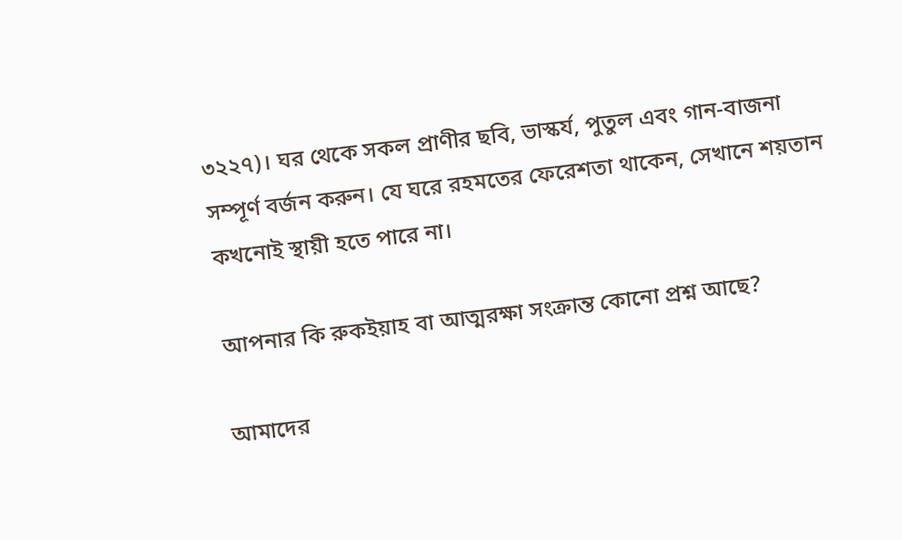৩২২৭)। ঘর থেকে সকল প্রাণীর ছবি, ভাস্কর্য, পুতুল এবং গান-বাজনা সম্পূর্ণ বর্জন করুন। যে ঘরে রহমতের ফেরেশতা থাকেন, সেখানে শয়তান কখনোই স্থায়ী হতে পারে না।

আপনার কি রুকইয়াহ বা আত্মরক্ষা সংক্রান্ত কোনো প্রশ্ন আছে?

আমাদের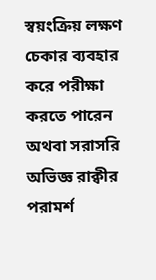স্বয়ংক্রিয় লক্ষণ চেকার ব্যবহার করে পরীক্ষা করতে পারেন অথবা সরাসরি অভিজ্ঞ রাক্বীর পরামর্শ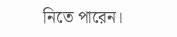নিতে পারেন।